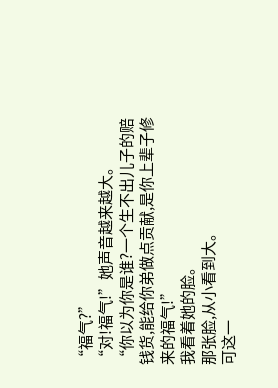“福气?”
“对!福气!”她声音越来越大。
“你以为你是谁?一个生不出儿子的赔钱货,能给你弟做点贡献,是你上辈子修来的福气!”
我看着她的脸。
那张脸,从小看到大。
可这一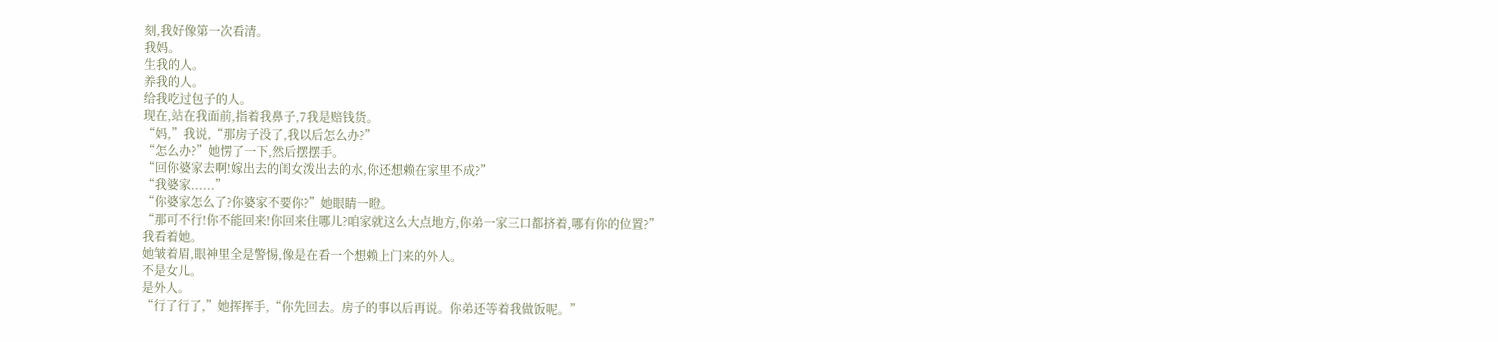刻,我好像第一次看清。
我妈。
生我的人。
养我的人。
给我吃过包子的人。
现在,站在我面前,指着我鼻子,7我是赔钱货。
“妈,”我说,“那房子没了,我以后怎么办?”
“怎么办?”她愣了一下,然后摆摆手。
“回你婆家去啊!嫁出去的闺女泼出去的水,你还想赖在家里不成?”
“我婆家......”
“你婆家怎么了?你婆家不要你?”她眼睛一瞪。
“那可不行!你不能回来!你回来住哪儿?咱家就这么大点地方,你弟一家三口都挤着,哪有你的位置?”
我看着她。
她皱着眉,眼神里全是警惕,像是在看一个想赖上门来的外人。
不是女儿。
是外人。
“行了行了,”她挥挥手,“你先回去。房子的事以后再说。你弟还等着我做饭呢。”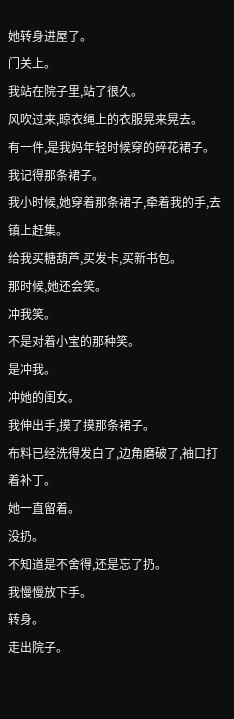她转身进屋了。
门关上。
我站在院子里,站了很久。
风吹过来,晾衣绳上的衣服晃来晃去。
有一件,是我妈年轻时候穿的碎花裙子。
我记得那条裙子。
我小时候,她穿着那条裙子,牵着我的手,去镇上赶集。
给我买糖葫芦,买发卡,买新书包。
那时候,她还会笑。
冲我笑。
不是对着小宝的那种笑。
是冲我。
冲她的闺女。
我伸出手,摸了摸那条裙子。
布料已经洗得发白了,边角磨破了,袖口打着补丁。
她一直留着。
没扔。
不知道是不舍得,还是忘了扔。
我慢慢放下手。
转身。
走出院子。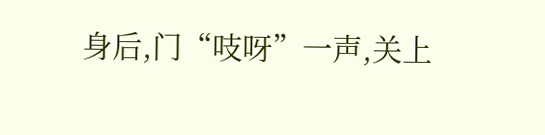身后,门“吱呀”一声,关上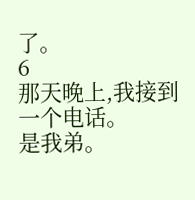了。
6
那天晚上,我接到一个电话。
是我弟。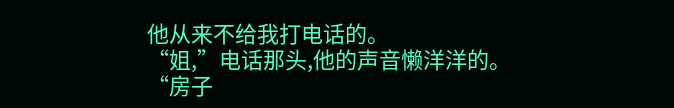他从来不给我打电话的。
“姐,”电话那头,他的声音懒洋洋的。
“房子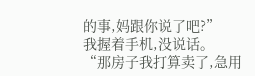的事,妈跟你说了吧?”
我握着手机,没说话。
“那房子我打算卖了,急用